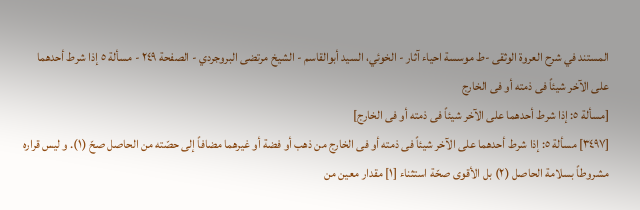المستند في شرح العروة الوثقى -ط موسسة احياء آثار - الخوئي، السيد أبوالقاسم - الشيخ مرتضى البروجردي - الصفحة ٢٤٩ - مسألة ٥ إذا شرط أحدهما علی الآخر شیئاً فی ذمته أو فی الخارج
[مسألة ٥: إذا شرط أحدهما علی الآخر شیئاً فی ذمته أو فی الخارج]
[٣٤٩٧] مسألة ٥: إذا شرط أحدهما علی الآخر شیئاً فی ذمته أو فی الخارج من ذهب أو فضة أو غیرهما مضافاً إلی حصّته من الحاصل صحّ (١). و لیس قراره مشروطاً بسلامة الحاصل (٢) بل الأقوی صحّة استثناء [١] مقدار معین من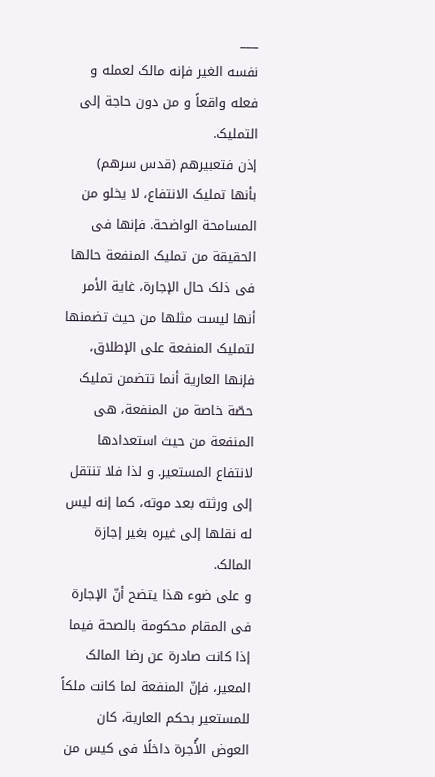___
نفسه الغیر فإنه مالک لعمله و فعله واقعاً و من دون حاجة إلی التملیک.
إذن فتعبیرهم (قدس سرهم) بأنها تملیک الانتفاع، لا یخلو من المسامحة الواضحة. فإنها فی الحقیقة من تملیک المنفعة حالها فی ذلک حال الإجارة، غایة الأمر أنها لیست مثلها من حیث تضمنها لتملیک المنفعة علی الإطلاق، فإنها العاریة أنما تتضمن تملیک حصّة خاصة من المنفعة، هی المنفعة من حیث استعدادها لانتفاع المستعیر. و لذا فلا تنتقل إلی ورثته بعد موته، کما إنه لیس له نقلها إلی غیره بغیر إجازة المالک.
و علی ضوء هذا یتضح أنّ الإجارة فی المقام محکومة بالصحة فیما إذا کانت صادرة عن رضا المالک المعیر، فإنّ المنفعة لما کانت ملکاً للمستعیر بحکم العاریة، کان العوض الأُجرة داخلًا فی کیس من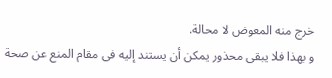خرج منه المعوض لا محالة.
و بهذا فلا یبقی محذور یمکن أن یستند إلیه فی مقام المنع عن صحة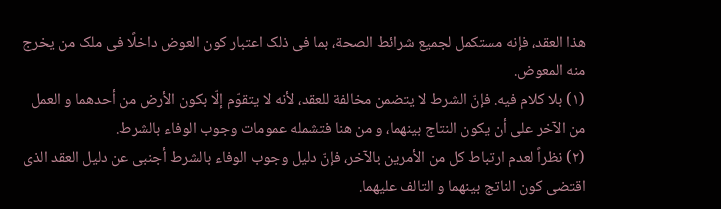هذا العقد، فإنه مستکمل لجمیع شرائط الصحة، بما فی ذلک اعتبار کون العوض داخلًا فی ملک من یخرج منه المعوض.
(١) بلا کلام فیه. فإنّ الشرط لا یتضمن مخالفة للعقد، لأنه لا یتقوّم إلّا بکون الأرض من أحدهما و العمل من الآخر علی أن یکون النتاج بینهما، و من هنا فتشمله عمومات وجوب الوفاء بالشرط.
(٢) نظراً لعدم ارتباط کل من الأمرین بالآخر، فإنّ دلیل وجوب الوفاء بالشرط أجنبی عن دلیل العقد الذی اقتضی کون الناتج بینهما و التالف علیهما.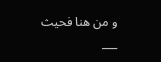و من هنا فحیث
___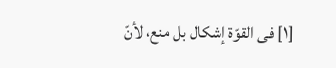[١] فی القوّة إشکال بل منع، لأنّ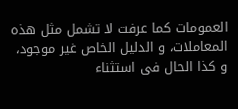العمومات کما عرفت لا تشمل مثل هذه المعاملات، و الدلیل الخاص غیر موجود، و کذا الحال فی استثناء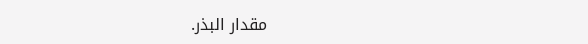مقدار البذر.